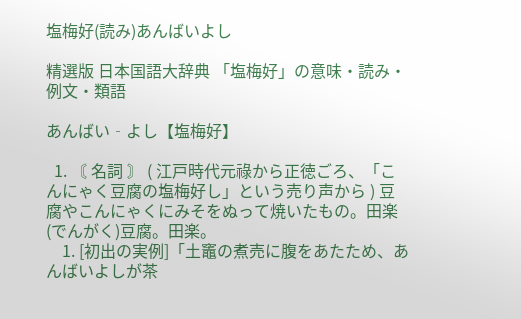塩梅好(読み)あんばいよし

精選版 日本国語大辞典 「塩梅好」の意味・読み・例文・類語

あんばい‐よし【塩梅好】

  1. 〘 名詞 〙 ( 江戸時代元祿から正徳ごろ、「こんにゃく豆腐の塩梅好し」という売り声から ) 豆腐やこんにゃくにみそをぬって焼いたもの。田楽(でんがく)豆腐。田楽。
    1. [初出の実例]「土竈の煮売に腹をあたため、あんばいよしが茶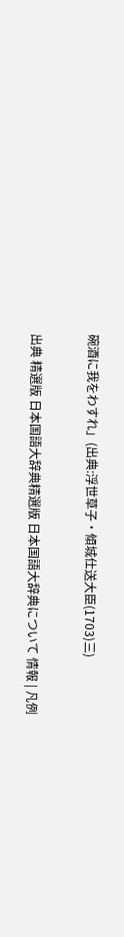碗酒に我をわすれ」(出典:浮世草子・傾城仕送大臣(1703)三)

出典 精選版 日本国語大辞典精選版 日本国語大辞典について 情報 | 凡例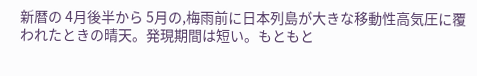新暦の 4月後半から 5月の,梅雨前に日本列島が大きな移動性高気圧に覆われたときの晴天。発現期間は短い。もともと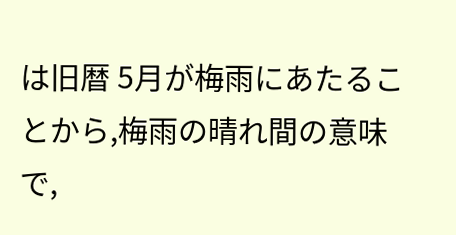は旧暦 5月が梅雨にあたることから,梅雨の晴れ間の意味で,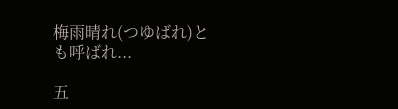梅雨晴れ(つゆばれ)とも呼ばれ...

五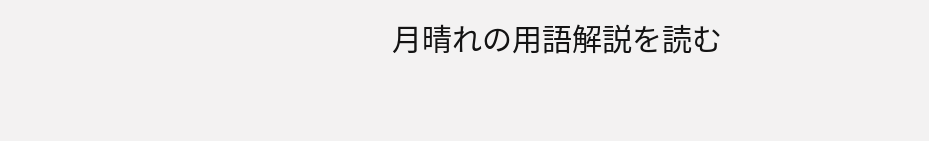月晴れの用語解説を読む